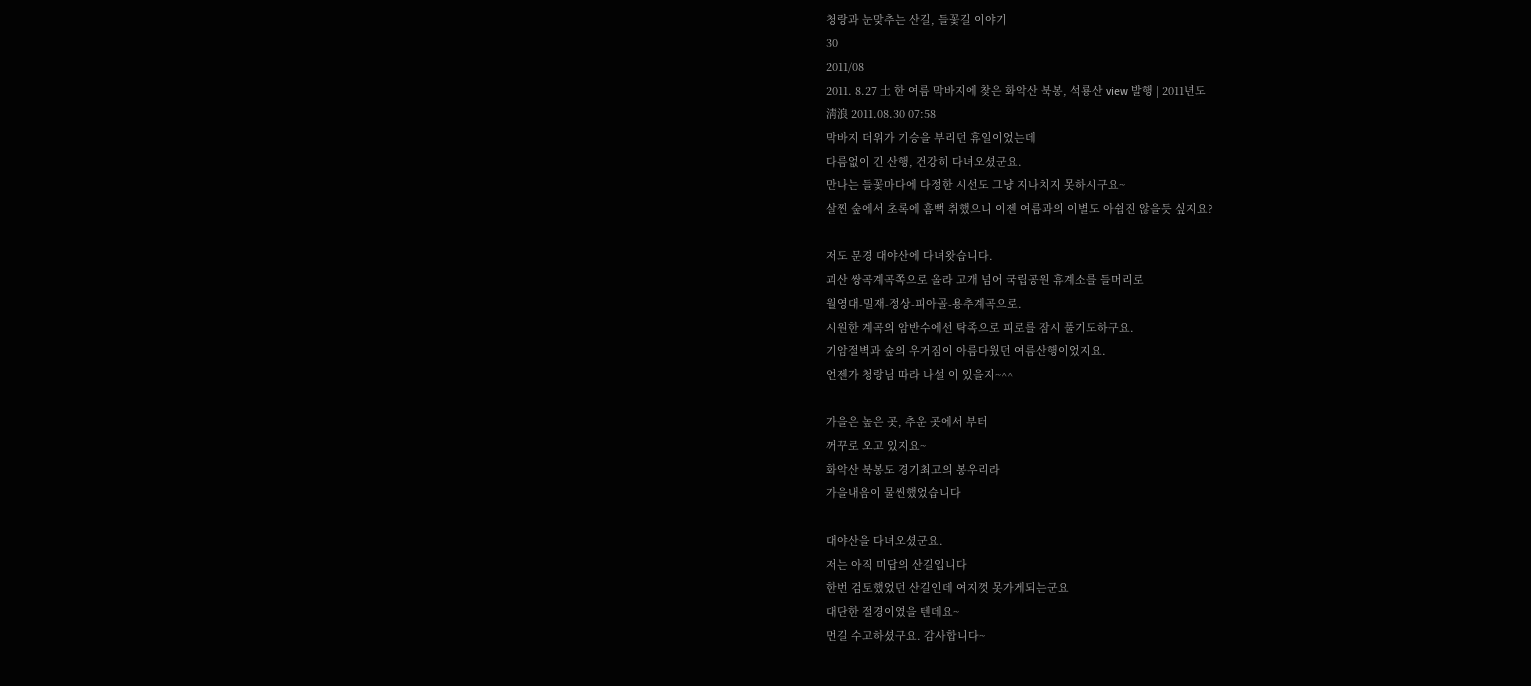청랑과 눈맞추는 산길, 들꽃길 이야기
30
2011/08
2011. 8.27 土 한 여름 막바지에 찾은 화악산 북봉, 석룡산 view 발행 | 2011년도
淸浪 2011.08.30 07:58
막바지 더위가 기승을 부리던 휴일이었는데
다름없이 긴 산행, 건강히 다녀오셨군요.
만나는 들꽃마다에 다정한 시선도 그냥 지나치지 못하시구요~
살찐 숲에서 초록에 흠뻑 취했으니 이젠 여름과의 이별도 아쉽진 않을듯 싶지요?

저도 문경 대야산에 다녀왓습니다.
괴산 쌍곡계곡쪽으로 올라 고개 넘어 국립공원 휴계소를 들머리로
월영대-밀재-정상-피아골-용추계곡으로.
시원한 계곡의 암반수에선 탁족으로 피로를 잠시 풀기도하구요.
기암절벽과 숲의 우거짐이 아름다웠던 여름산행이었지요.
언젠가 청랑님 따라 나설 이 있을지~^^

가을은 높은 곳, 추운 곳에서 부터
꺼꾸로 오고 있지요~
화악산 북봉도 경기최고의 봉우리라
가을내음이 물씬했었습니다

대야산을 다녀오셨군요.
저는 아직 미답의 산길입니다
한번 검토했었던 산길인데 여지껏 못가게되는군요
대단한 절경이였을 텐데요~
먼길 수고하셨구요. 감사합니다~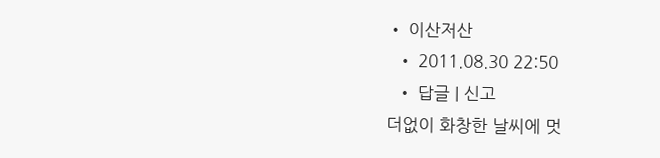• 이산저산
  • 2011.08.30 22:50
  • 답글 | 신고
더없이 화창한 날씨에 멋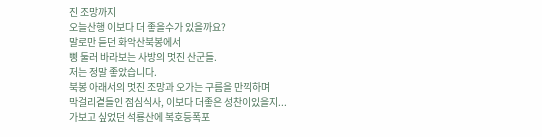진 조망까지
오늘산행 이보다 더 좋을수가 있을까요?
말로만 듣던 화악산북봉에서
삥 둘러 바라보는 사방의 멋진 산군들.
저는 정말 좋았습니다.
북봉 아래서의 멋진 조망과 오가는 구름을 만끽하며
막걸리곁들인 점심식사, 이보다 더좋은 성찬이있을지...
가보고 싶었던 석룡산에 복호등폭포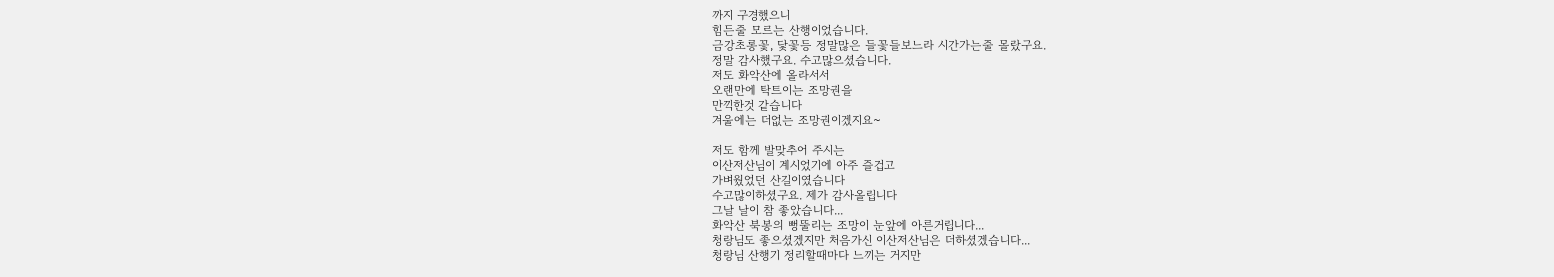까지 구경했으니
힘든줄 모르는 산행이었습니다.
금강초롱꽃, 닻꽃등 정말많은 들꽃들보느라 시간가는줄 몰랐구요.
정말 감사했구요. 수고많으셨습니다.
저도 화악산에 올라서서
오랜만에 탁트이는 조망권을
만끽한것 같습니다
겨울에는 더없는 조망권이겠지요~

저도 함께 발맞추어 주시는
이산저산님이 계시었기에 아주 즐겁고
가벼웠었던 산길이였습니다
수고많이하셨구요. 제가 감사올립니다
그날 날이 참 좋았습니다...
화악산 북봉의 뻥뚤리는 조망이 눈앞에 아른거립니다...
청랑님도 좋으셨겠지만 처음가신 이산저산님은 더하셨겠습니다...
청랑님 산행기 정리할때마다 느끼는 거지만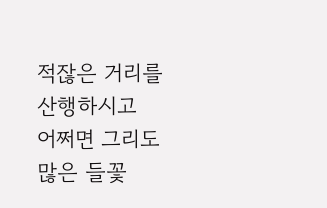적잖은 거리를 산행하시고
어쩌면 그리도 많은 들꽃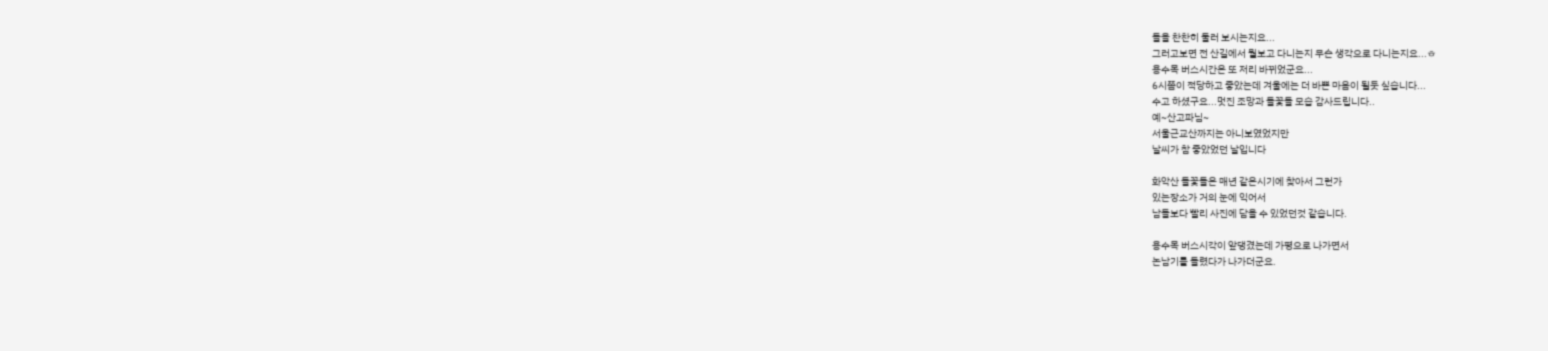들을 찬찬히 둘러 보시는지요...
그러고보면 전 산길에서 뭘보고 다니는지 무슨 생각으로 다니는지요...ㅎ
용수목 버스시간은 또 저리 바뀌었군요...
6시쯤이 적당하고 좋았는데 겨울에는 더 바쁜 마음이 될듯 싶습니다...
수고 하셨구요...멋진 조망과 들꽃들 모습 감사드립니다..
예~산고파님~
서울근교산까지는 아니보였었지만
날씨가 참 좋았었던 날입니다

화악산 들꽃들은 매년 같은시기에 찾아서 그런가
있는장소가 거의 눈에 익어서
남들보다 빨리 사진에 담을 수 있었던것 같습니다.

용수목 버스시각이 앞댕겼는데 가평으로 나가면서
논남기를 들렸다가 나가더군요.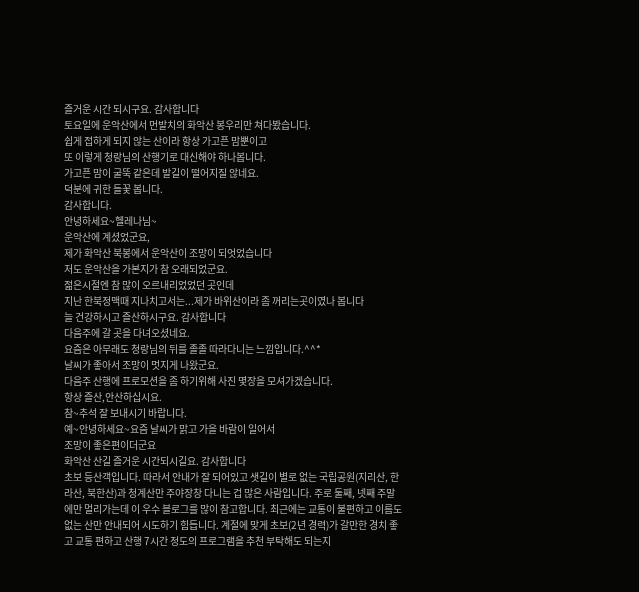즐거운 시간 되시구요. 감사합니다
토요일에 운악산에서 먼발치의 화악산 봉우리만 쳐다봤습니다.
쉽게 접하게 되지 않는 산이라 항상 가고픈 맘뿐이고
또 이렇게 청랑님의 산행기로 대신해야 하나봅니다.
가고픈 맘이 굴뚝 같은데 발길이 떨어지질 않네요.
덕분에 귀한 들꽃 봅니다.
감사합니다.
안녕하세요~헬레나님~
운악산에 계셨었군요,
제가 화악산 북봉에서 운악산이 조망이 되엇었습니다
저도 운악산을 가본지가 참 오래되었군요.
젊은시절엔 참 많이 오르내리었었던 곳인데
지난 한북정맥때 지나치고서는...제가 바위산이라 좀 꺼리는곳이였나 봅니다
늘 건강하시고 즐산하시구요. 감사합니다
다음주에 갈 곳을 다녀오셨네요.
요즘은 아무래도 청랑님의 뒤를 졸졸 따라다니는 느낌입니다.^^*
날씨가 좋아서 조망이 멋지게 나왔군요.
다음주 산행에 프로모션을 좀 하기위해 사진 몇장을 모셔가겠습니다.
항상 즐산,안산하십시요.
참~추석 잘 보내시기 바랍니다.
예~안녕하세요~요즘 날씨가 맑고 가을 바람이 일어서
조망이 좋은편이더군요
화악산 산길 즐거운 시간되시길요. 감사합니다
초보 등산객입니다. 따라서 안내가 잘 되어있고 샛길이 별로 없는 국립공원(지리산, 한라산, 북한산)과 청계산만 주야장창 다니는 겁 많은 사람입니다. 주로 둘째, 넷째 주말에만 멀리가는데 이 우수 블로그를 많이 참고합니다. 최근에는 교통이 불편하고 이름도 없는 산만 안내되어 시도하기 힘듭니다. 계절에 맞게 초보(2년 경력)가 갈만한 경치 좋고 교통 편하고 산행 7시간 정도의 프로그램을 추천 부탁해도 되는지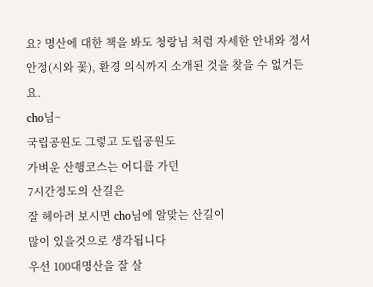요? 명산에 대한 책을 봐도 청랑님 처럼 자세한 안내와 정서안정(시와 꽃), 환경 의식까지 소개된 것을 찾을 수 없거든요.
cho님~
국립공원도 그렇고 도립공원도
가벼운 산행코스는 어디를 가던
7시간정도의 산길은
잘 헤아려 보시면 cho님에 알맞는 산길이
많이 있을것으로 생각됩니다
우선 100대명산을 잘 살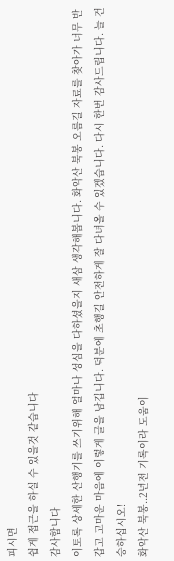피시면
쉽게 접근을 하실 수 있을것 같습니다
감사합니다
이토록 상세한 산행기를 쓰기위해 얼마나 성심을 다하셨을지 새삼 생각해봅니다. 화악산 북봉 오름길 자료를 찾아가 너무 반갑고 고마운 마음에 이렇게 글을 남깁니다. 덕분에 초행길 안전하게 잘 다녀올 수 있겠습니다. 다시 한번 감사드립니다. 늘 건승하십시오!
화악산 북봉..2년전 기록이라 도움이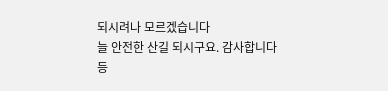되시려나 모르겠습니다
늘 안전한 산길 되시구요. 감사합니다
등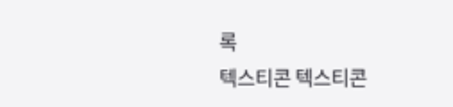록
텍스티콘 텍스티콘